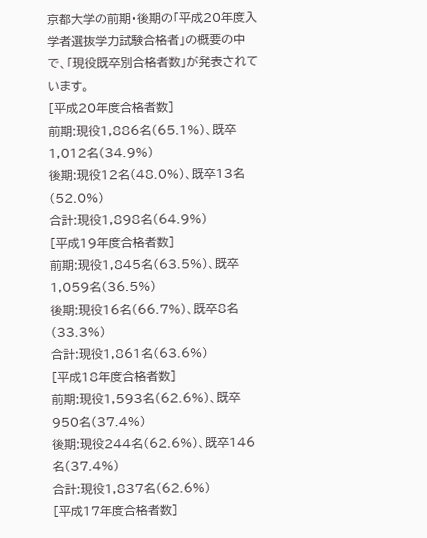京都大学の前期・後期の「平成20年度入学者選抜学力試験合格者」の概要の中で、「現役既卒別合格者数」が発表されています。
[平成20年度合格者数]
前期:現役1,886名(65.1%)、既卒1,012名(34.9%)
後期:現役12名(48.0%)、既卒13名(52.0%)
合計:現役1,898名(64.9%)
[平成19年度合格者数]
前期:現役1,845名(63.5%)、既卒1,059名(36.5%)
後期:現役16名(66.7%)、既卒8名(33.3%)
合計:現役1,861名(63.6%)
[平成18年度合格者数]
前期:現役1,593名(62.6%)、既卒950名(37.4%)
後期:現役244名(62.6%)、既卒146名(37.4%)
合計:現役1,837名(62.6%)
[平成17年度合格者数]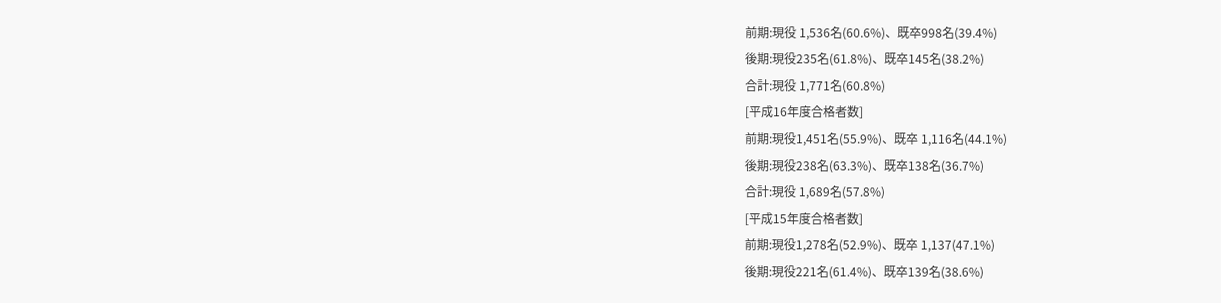前期:現役 1,536名(60.6%)、既卒998名(39.4%)
後期:現役235名(61.8%)、既卒145名(38.2%)
合計:現役 1,771名(60.8%)
[平成16年度合格者数]
前期:現役1,451名(55.9%)、既卒 1,116名(44.1%)
後期:現役238名(63.3%)、既卒138名(36.7%)
合計:現役 1,689名(57.8%)
[平成15年度合格者数]
前期:現役1,278名(52.9%)、既卒 1,137(47.1%)
後期:現役221名(61.4%)、既卒139名(38.6%)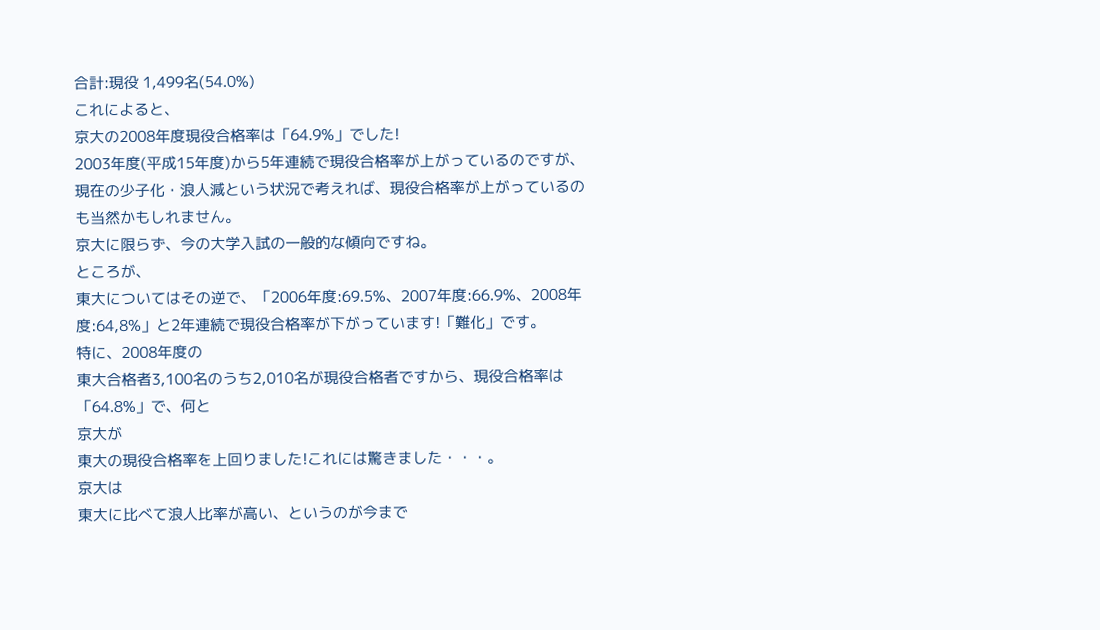合計:現役 1,499名(54.0%)
これによると、
京大の2008年度現役合格率は「64.9%」でした!
2003年度(平成15年度)から5年連続で現役合格率が上がっているのですが、現在の少子化・浪人減という状況で考えれば、現役合格率が上がっているのも当然かもしれません。
京大に限らず、今の大学入試の一般的な傾向ですね。
ところが、
東大についてはその逆で、「2006年度:69.5%、2007年度:66.9%、2008年度:64,8%」と2年連続で現役合格率が下がっています!「難化」です。
特に、2008年度の
東大合格者3,100名のうち2,010名が現役合格者ですから、現役合格率は「64.8%」で、何と
京大が
東大の現役合格率を上回りました!これには驚きました・・・。
京大は
東大に比べて浪人比率が高い、というのが今まで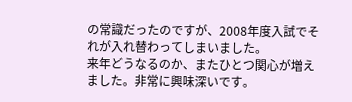の常識だったのですが、2008年度入試でそれが入れ替わってしまいました。
来年どうなるのか、またひとつ関心が増えました。非常に興味深いです。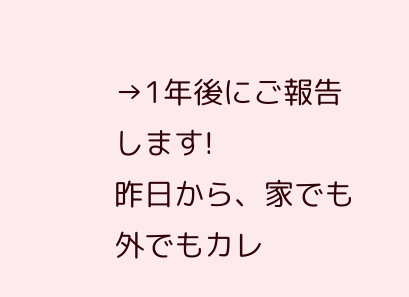→1年後にご報告します!
昨日から、家でも外でもカレ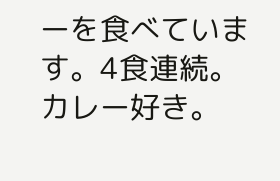ーを食べています。4食連続。カレー好き。